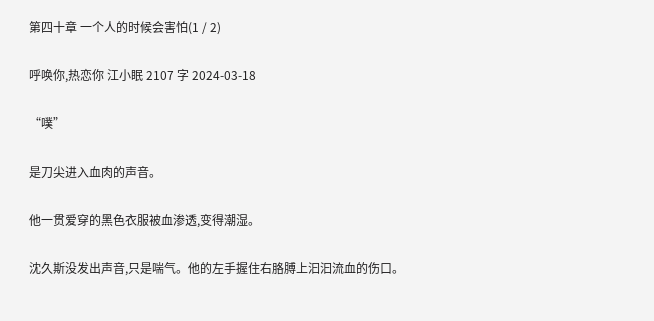第四十章 一个人的时候会害怕(1 / 2)

呼唤你,热恋你 江小眠 2107 字 2024-03-18

“噗”

是刀尖进入血肉的声音。

他一贯爱穿的黑色衣服被血渗透,变得潮湿。

沈久斯没发出声音,只是喘气。他的左手握住右胳膊上汩汩流血的伤口。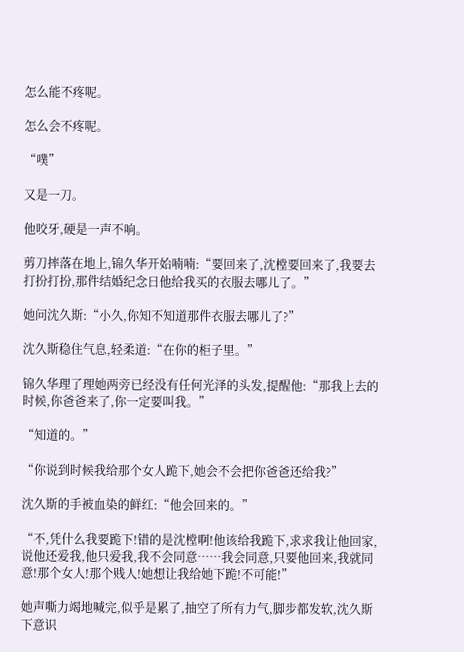怎么能不疼呢。

怎么会不疼呢。

“噗”

又是一刀。

他咬牙,硬是一声不响。

剪刀摔落在地上,锦久华开始喃喃:“要回来了,沈樘要回来了,我要去打扮打扮,那件结婚纪念日他给我买的衣服去哪儿了。”

她问沈久斯:“小久,你知不知道那件衣服去哪儿了?”

沈久斯稳住气息,轻柔道:“在你的柜子里。”

锦久华理了理她两旁已经没有任何光泽的头发,提醒他:“那我上去的时候,你爸爸来了,你一定要叫我。”

“知道的。”

“你说到时候我给那个女人跪下,她会不会把你爸爸还给我?”

沈久斯的手被血染的鲜红:“他会回来的。”

“不,凭什么我要跪下!错的是沈樘啊!他该给我跪下,求求我让他回家,说他还爱我,他只爱我,我不会同意……我会同意,只要他回来,我就同意!那个女人!那个贱人!她想让我给她下跪!不可能!”

她声嘶力竭地喊完,似乎是累了,抽空了所有力气,脚步都发软,沈久斯下意识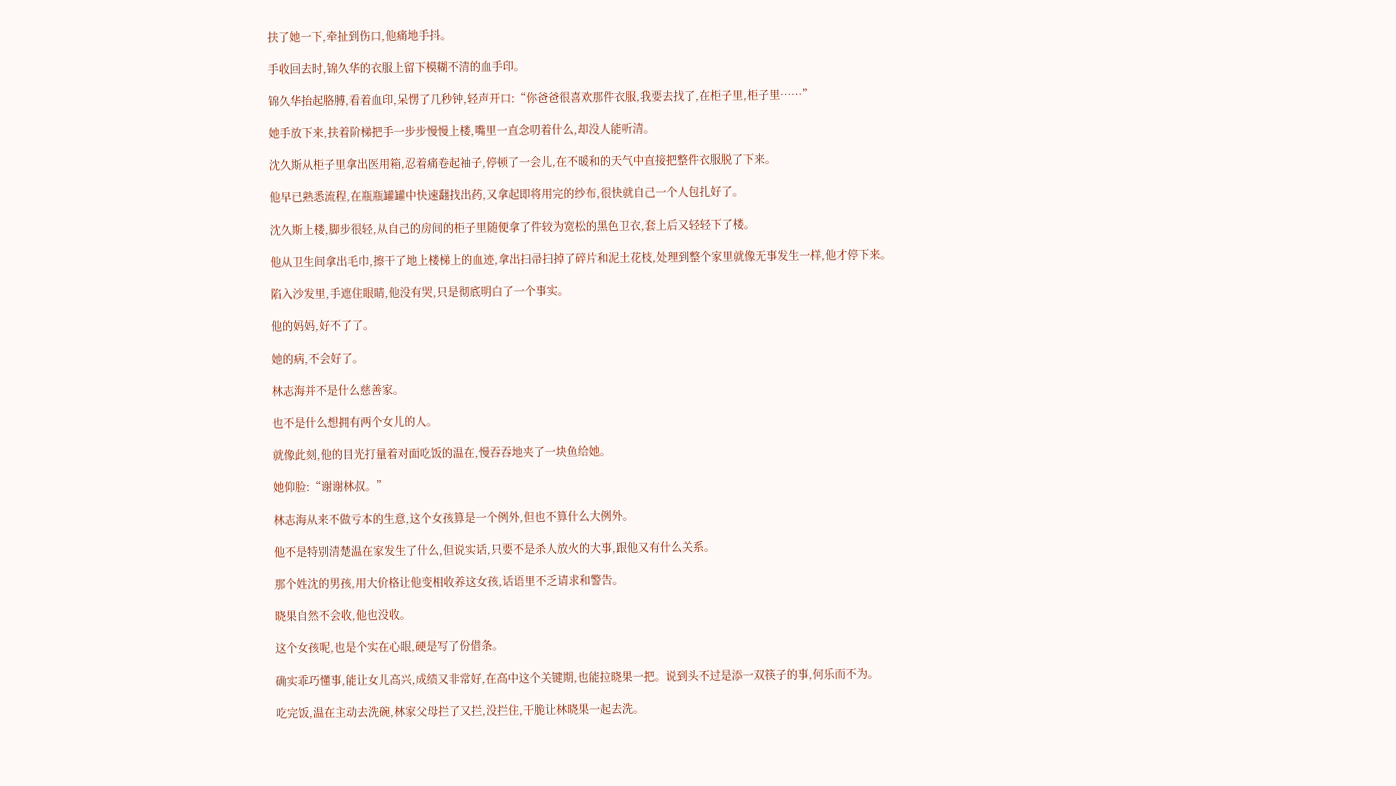扶了她一下,牵扯到伤口,他痛地手抖。

手收回去时,锦久华的衣服上留下模糊不清的血手印。

锦久华抬起胳膊,看着血印,呆愣了几秒钟,轻声开口:“你爸爸很喜欢那件衣服,我要去找了,在柜子里,柜子里……”

她手放下来,扶着阶梯把手一步步慢慢上楼,嘴里一直念叨着什么,却没人能听清。

沈久斯从柜子里拿出医用箱,忍着痛卷起袖子,停顿了一会儿,在不暖和的天气中直接把整件衣服脱了下来。

他早已熟悉流程,在瓶瓶罐罐中快速翻找出药,又拿起即将用完的纱布,很快就自己一个人包扎好了。

沈久斯上楼,脚步很轻,从自己的房间的柜子里随便拿了件较为宽松的黑色卫衣,套上后又轻轻下了楼。

他从卫生间拿出毛巾,擦干了地上楼梯上的血迹,拿出扫帚扫掉了碎片和泥土花枝,处理到整个家里就像无事发生一样,他才停下来。

陷入沙发里,手遮住眼睛,他没有哭,只是彻底明白了一个事实。

他的妈妈,好不了了。

她的病,不会好了。

林志海并不是什么慈善家。

也不是什么想拥有两个女儿的人。

就像此刻,他的目光打量着对面吃饭的温在,慢吞吞地夹了一块鱼给她。

她仰脸:“谢谢林叔。”

林志海从来不做亏本的生意,这个女孩算是一个例外,但也不算什么大例外。

他不是特别清楚温在家发生了什么,但说实话,只要不是杀人放火的大事,跟他又有什么关系。

那个姓沈的男孩,用大价格让他变相收养这女孩,话语里不乏请求和警告。

晓果自然不会收,他也没收。

这个女孩呢,也是个实在心眼,硬是写了份借条。

确实乖巧懂事,能让女儿高兴,成绩又非常好,在高中这个关键期,也能拉晓果一把。说到头不过是添一双筷子的事,何乐而不为。

吃完饭,温在主动去洗碗,林家父母拦了又拦,没拦住,干脆让林晓果一起去洗。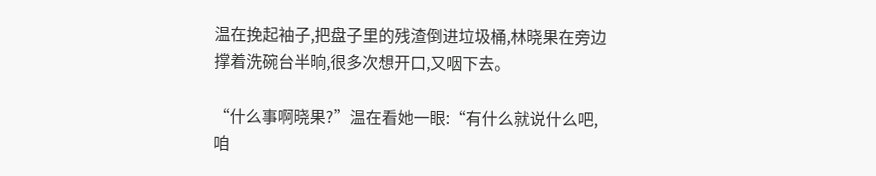温在挽起袖子,把盘子里的残渣倒进垃圾桶,林晓果在旁边撑着洗碗台半晌,很多次想开口,又咽下去。

“什么事啊晓果?”温在看她一眼:“有什么就说什么吧,咱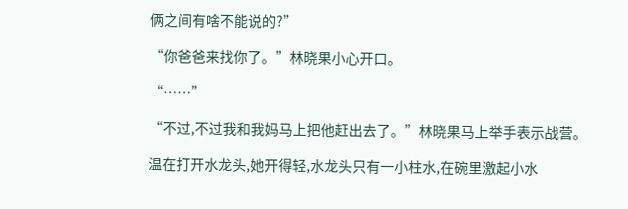俩之间有啥不能说的?”

“你爸爸来找你了。”林晓果小心开口。

“……”

“不过,不过我和我妈马上把他赶出去了。”林晓果马上举手表示战营。

温在打开水龙头,她开得轻,水龙头只有一小柱水,在碗里激起小水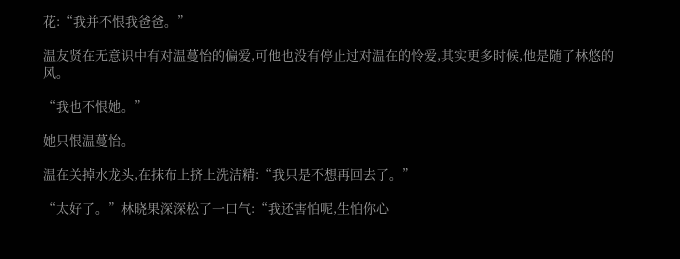花:“我并不恨我爸爸。”

温友贤在无意识中有对温蔓怡的偏爱,可他也没有停止过对温在的怜爱,其实更多时候,他是随了林悠的风。

“我也不恨她。”

她只恨温蔓怡。

温在关掉水龙头,在抹布上挤上洗洁精:“我只是不想再回去了。”

“太好了。”林晓果深深松了一口气:“我还害怕呢,生怕你心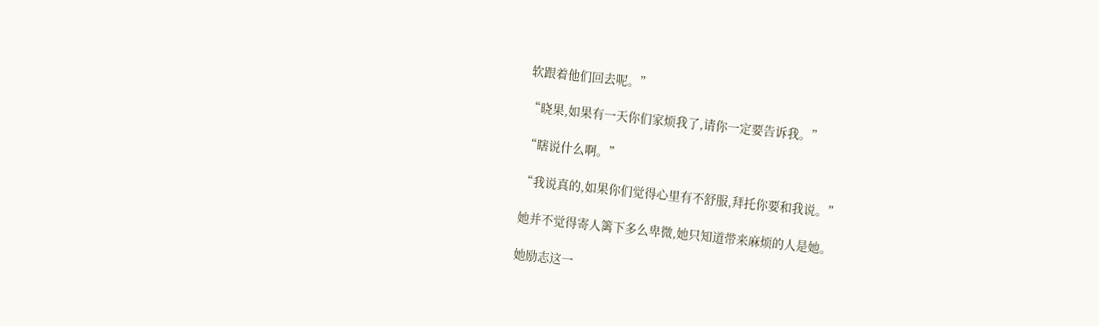软跟着他们回去呢。”

“晓果,如果有一天你们家烦我了,请你一定要告诉我。”

“瞎说什么啊。”

“我说真的,如果你们觉得心里有不舒服,拜托你要和我说。”

她并不觉得寄人篱下多么卑微,她只知道带来麻烦的人是她。

她励志这一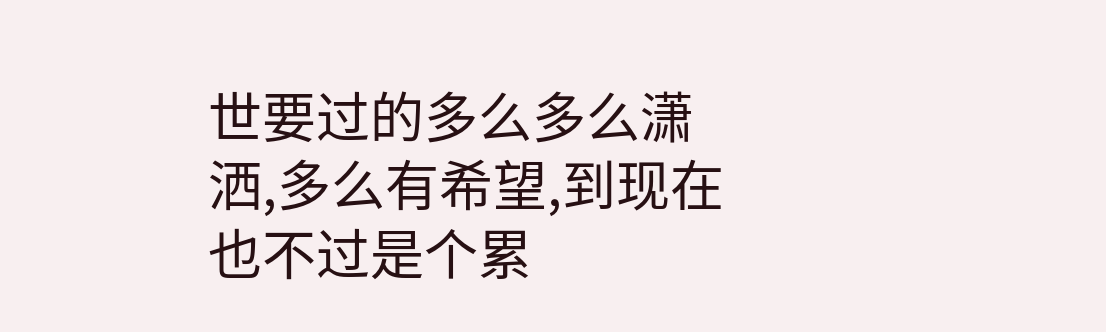世要过的多么多么潇洒,多么有希望,到现在也不过是个累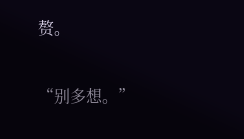赘。

“别多想。”